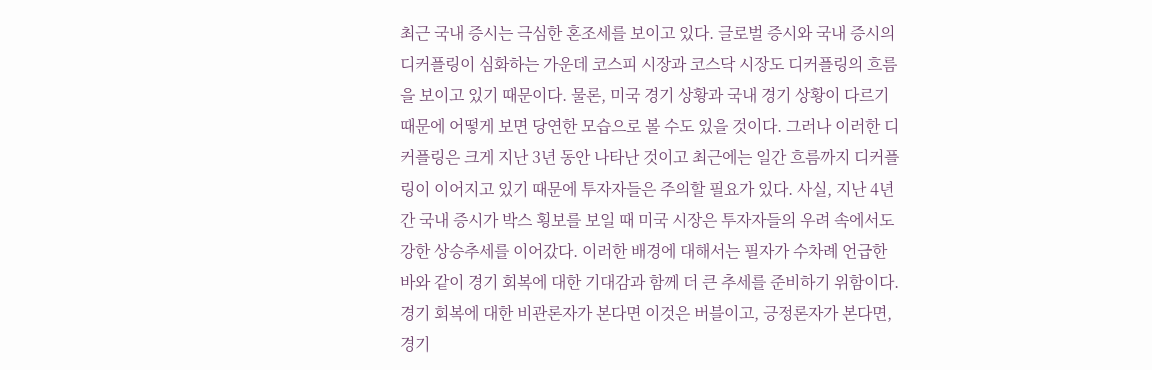최근 국내 증시는 극심한 혼조세를 보이고 있다. 글로벌 증시와 국내 증시의 디커플링이 심화하는 가운데 코스피 시장과 코스닥 시장도 디커플링의 흐름을 보이고 있기 때문이다. 물론, 미국 경기 상황과 국내 경기 상황이 다르기 때문에 어떻게 보면 당연한 모습으로 볼 수도 있을 것이다. 그러나 이러한 디커플링은 크게 지난 3년 동안 나타난 것이고 최근에는 일간 흐름까지 디커플링이 이어지고 있기 때문에 투자자들은 주의할 필요가 있다. 사실, 지난 4년간 국내 증시가 박스 횡보를 보일 때 미국 시장은 투자자들의 우려 속에서도 강한 상승추세를 이어갔다. 이러한 배경에 대해서는 필자가 수차례 언급한 바와 같이 경기 회복에 대한 기대감과 함께 더 큰 추세를 준비하기 위함이다. 경기 회복에 대한 비관론자가 본다면 이것은 버블이고, 긍정론자가 본다면, 경기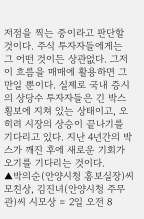저점을 찍는 중이라고 판단할 것이다. 주식 투자자들에게는 그 어떤 것이든 상관없다. 그저 이 흐름을 매매에 활용하면 그만일 뿐이다. 실제로 국내 증시의 상당수 투자자들은 긴 박스 횡보에 지쳐 있는 상태이고, 오히려 시장의 상승이 끝나기를 기다리고 있다. 지난 4년간의 박스가 깨진 후에 새로운 기회가 오기를 기다리는 것이다.
▲박의순(안양시청 홍보실장)씨 모친상, 김진녀(안양시청 주무관)씨 시모상 = 2일 오전 8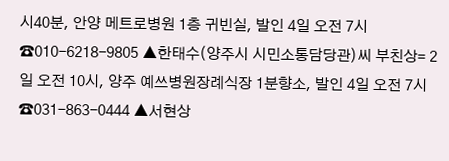시40분, 안양 메트로병원 1층 귀빈실, 발인 4일 오전 7시 ☎010-6218-9805 ▲한태수(양주시 시민소통담당관)씨 부친상= 2일 오전 10시, 양주 예쓰병원장례식장 1분향소, 발인 4일 오전 7시 ☎031-863-0444 ▲서현상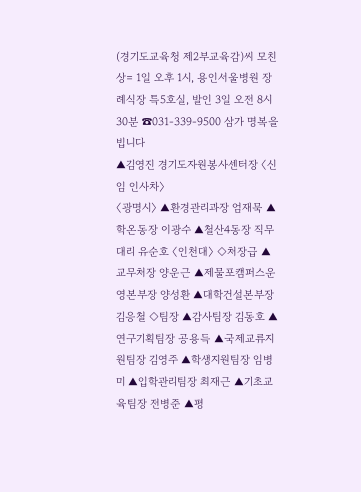(경기도교육청 제2부교육감)씨 모친상= 1일 오후 1시, 용인서울병원 장례식장 특5호실, 발인 3일 오전 8시30분 ☎031-339-9500 삼가 명복을 빕니다
▲김영진 경기도자원봉사센터장 〈신임 인사차〉
〈광명시〉 ▲환경관리과장 엄재묵 ▲학온동장 이광수 ▲철산4동장 직무대리 유순호 〈인천대〉 ◇처장급 ▲교무처장 양운근 ▲제물포캠퍼스운영본부장 양성환 ▲대학건설본부장 김응철 ◇팀장 ▲감사팀장 김동호 ▲연구기획팀장 공용득 ▲국제교류지원팀장 김영주 ▲학생지원팀장 임병미 ▲입학관리팀장 최재근 ▲기초교육팀장 전병준 ▲평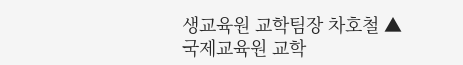생교육원 교학팀장 차호철 ▲국제교육원 교학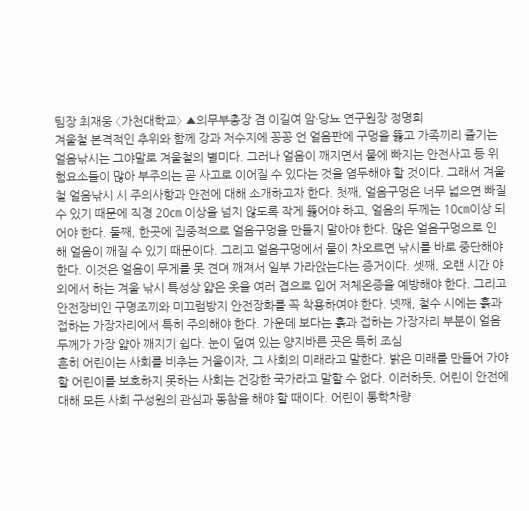팀장 최재웅 〈가천대학교〉 ▲의무부총장 겸 이길여 암·당뇨 연구원장 정명희
겨울철 본격적인 추위와 함께 강과 저수지에 꽁꽁 언 얼음판에 구멍을 뚫고 가족끼리 즐기는 얼음낚시는 그야말로 겨울철의 별미다. 그러나 얼음이 깨지면서 물에 빠지는 안전사고 등 위험요소들이 많아 부주의는 곧 사고로 이어질 수 있다는 것을 염두해야 할 것이다. 그래서 겨울철 얼음낚시 시 주의사항과 안전에 대해 소개하고자 한다. 첫째, 얼음구멍은 너무 넓으면 빠질 수 있기 때문에 직경 20㎝ 이상을 넘지 않도록 작게 뚫어야 하고, 얼음의 두께는 10㎝이상 되어야 한다. 둘째, 한곳에 집중적으로 얼음구멍을 만들지 말아야 한다. 많은 얼음구멍으로 인해 얼음이 깨질 수 있기 때문이다. 그리고 얼음구멍에서 물이 차오르면 낚시를 바로 중단해야 한다. 이것은 얼음이 무게를 못 견뎌 깨져서 일부 가라앉는다는 증거이다. 셋째, 오랜 시간 야외에서 하는 겨울 낚시 특성상 얇은 옷을 여러 겹으로 입어 저체온증을 예방해야 한다. 그리고 안전장비인 구명조끼와 미끄럼방지 안전장화를 꼭 착용하여야 한다. 넷째, 철수 시에는 흙과 접하는 가장자리에서 특히 주의해야 한다. 가운데 보다는 흙과 접하는 가장자리 부분이 얼음 두께가 가장 얇아 깨지기 쉽다. 눈이 덮여 있는 양지바른 곳은 특히 조심
흔히 어린이는 사회를 비추는 거울이자, 그 사회의 미래라고 말한다. 밝은 미래를 만들어 가야 할 어린이를 보호하지 못하는 사회는 건강한 국가라고 말할 수 없다. 이러하듯, 어린이 안전에 대해 모든 사회 구성원의 관심과 동참을 해야 할 때이다. 어린이 통학차량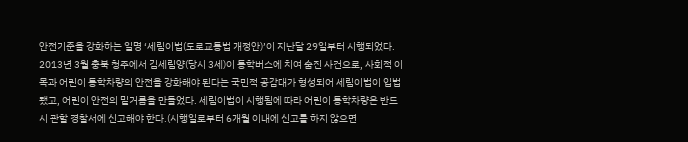안전기준을 강화하는 일명 ‘세림이법(도로교통법 개정안)’이 지난달 29일부터 시행되었다. 2013년 3월 충북 청주에서 김세림양(당시 3세)이 통학버스에 치여 숨진 사건으로, 사회적 이목과 어린이 통학차량의 안전을 강화해야 된다는 국민적 공감대가 형성되어 세림이법이 입법됐고, 어린이 안전의 밑거름을 만들었다. 세림이법이 시행됨에 따라 어린이 통학차량은 반드시 관할 경찰서에 신고해야 한다.(시행일로부터 6개월 이내에 신고를 하지 않으면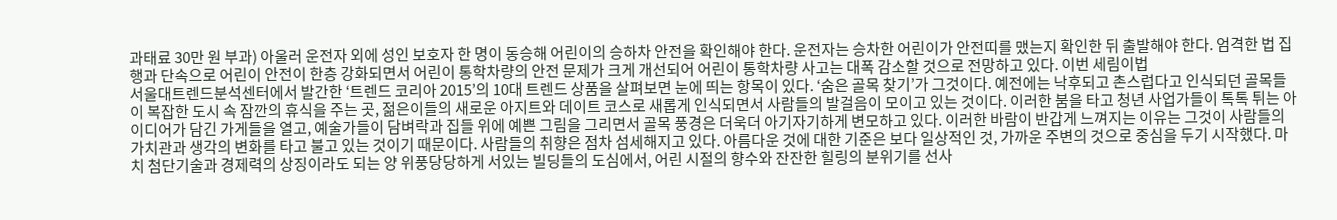과태료 30만 원 부과) 아울러 운전자 외에 성인 보호자 한 명이 동승해 어린이의 승하차 안전을 확인해야 한다. 운전자는 승차한 어린이가 안전띠를 맸는지 확인한 뒤 출발해야 한다. 엄격한 법 집행과 단속으로 어린이 안전이 한층 강화되면서 어린이 통학차량의 안전 문제가 크게 개선되어 어린이 통학차량 사고는 대폭 감소할 것으로 전망하고 있다. 이번 세림이법
서울대트렌드분석센터에서 발간한 ‘트렌드 코리아 2015’의 10대 트렌드 상품을 살펴보면 눈에 띄는 항목이 있다. ‘숨은 골목 찾기’가 그것이다. 예전에는 낙후되고 촌스럽다고 인식되던 골목들이 복잡한 도시 속 잠깐의 휴식을 주는 곳, 젊은이들의 새로운 아지트와 데이트 코스로 새롭게 인식되면서 사람들의 발걸음이 모이고 있는 것이다. 이러한 붐을 타고 청년 사업가들이 톡톡 튀는 아이디어가 담긴 가게들을 열고, 예술가들이 담벼락과 집들 위에 예쁜 그림을 그리면서 골목 풍경은 더욱더 아기자기하게 변모하고 있다. 이러한 바람이 반갑게 느껴지는 이유는 그것이 사람들의 가치관과 생각의 변화를 타고 불고 있는 것이기 때문이다. 사람들의 취향은 점차 섬세해지고 있다. 아름다운 것에 대한 기준은 보다 일상적인 것, 가까운 주변의 것으로 중심을 두기 시작했다. 마치 첨단기술과 경제력의 상징이라도 되는 양 위풍당당하게 서있는 빌딩들의 도심에서, 어린 시절의 향수와 잔잔한 힐링의 분위기를 선사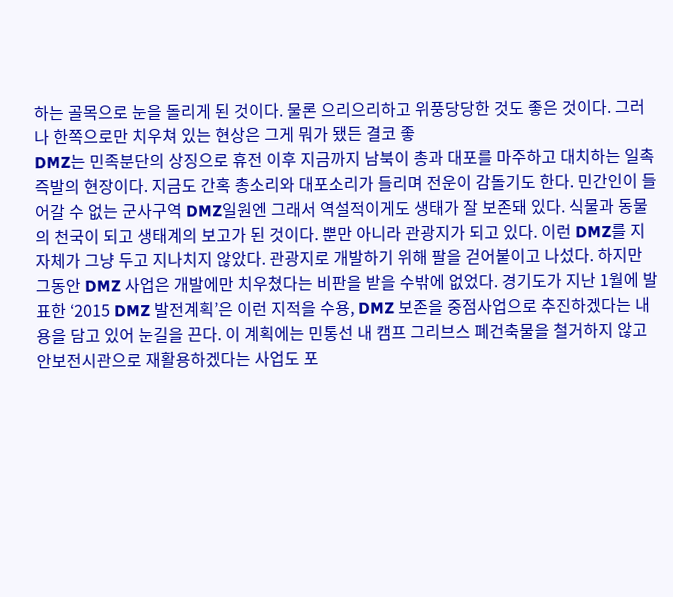하는 골목으로 눈을 돌리게 된 것이다. 물론 으리으리하고 위풍당당한 것도 좋은 것이다. 그러나 한쪽으로만 치우쳐 있는 현상은 그게 뭐가 됐든 결코 좋
DMZ는 민족분단의 상징으로 휴전 이후 지금까지 남북이 총과 대포를 마주하고 대치하는 일촉즉발의 현장이다. 지금도 간혹 총소리와 대포소리가 들리며 전운이 감돌기도 한다. 민간인이 들어갈 수 없는 군사구역 DMZ일원엔 그래서 역설적이게도 생태가 잘 보존돼 있다. 식물과 동물의 천국이 되고 생태계의 보고가 된 것이다. 뿐만 아니라 관광지가 되고 있다. 이런 DMZ를 지자체가 그냥 두고 지나치지 않았다. 관광지로 개발하기 위해 팔을 걷어붙이고 나섰다. 하지만 그동안 DMZ 사업은 개발에만 치우쳤다는 비판을 받을 수밖에 없었다. 경기도가 지난 1월에 발표한 ‘2015 DMZ 발전계획’은 이런 지적을 수용, DMZ 보존을 중점사업으로 추진하겠다는 내용을 담고 있어 눈길을 끈다. 이 계획에는 민통선 내 캠프 그리브스 폐건축물을 철거하지 않고 안보전시관으로 재활용하겠다는 사업도 포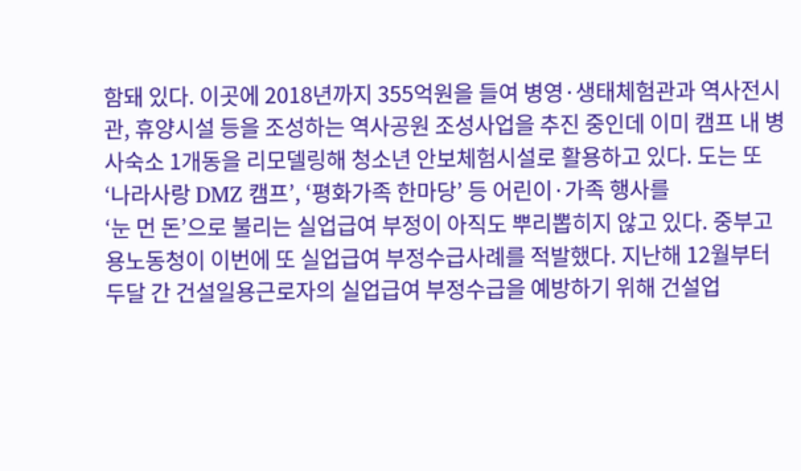함돼 있다. 이곳에 2018년까지 355억원을 들여 병영·생태체험관과 역사전시관, 휴양시설 등을 조성하는 역사공원 조성사업을 추진 중인데 이미 캠프 내 병사숙소 1개동을 리모델링해 청소년 안보체험시설로 활용하고 있다. 도는 또 ‘나라사랑 DMZ 캠프’, ‘평화가족 한마당’ 등 어린이·가족 행사를
‘눈 먼 돈’으로 불리는 실업급여 부정이 아직도 뿌리뽑히지 않고 있다. 중부고용노동청이 이번에 또 실업급여 부정수급사례를 적발했다. 지난해 12월부터 두달 간 건설일용근로자의 실업급여 부정수급을 예방하기 위해 건설업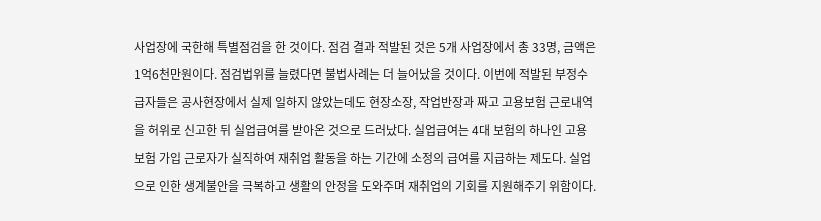사업장에 국한해 특별점검을 한 것이다. 점검 결과 적발된 것은 5개 사업장에서 총 33명, 금액은 1억6천만원이다. 점검법위를 늘렸다면 불법사례는 더 늘어났을 것이다. 이번에 적발된 부정수급자들은 공사현장에서 실제 일하지 않았는데도 현장소장, 작업반장과 짜고 고용보험 근로내역을 허위로 신고한 뒤 실업급여를 받아온 것으로 드러났다. 실업급여는 4대 보험의 하나인 고용보험 가입 근로자가 실직하여 재취업 활동을 하는 기간에 소정의 급여를 지급하는 제도다. 실업으로 인한 생계불안을 극복하고 생활의 안정을 도와주며 재취업의 기회를 지원해주기 위함이다.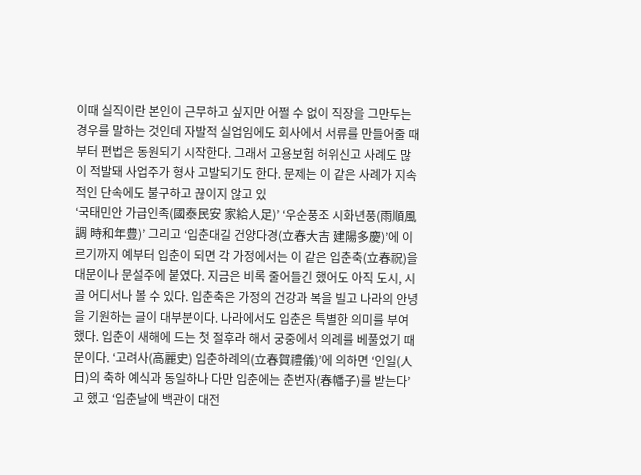이때 실직이란 본인이 근무하고 싶지만 어쩔 수 없이 직장을 그만두는 경우를 말하는 것인데 자발적 실업임에도 회사에서 서류를 만들어줄 때부터 편법은 동원되기 시작한다. 그래서 고용보험 허위신고 사례도 많이 적발돼 사업주가 형사 고발되기도 한다. 문제는 이 같은 사례가 지속적인 단속에도 불구하고 끊이지 않고 있
‘국태민안 가급인족(國泰民安 家給人足)’ ‘우순풍조 시화년풍(雨順風調 時和年豊)’ 그리고 ‘입춘대길 건양다경(立春大吉 建陽多慶)’에 이르기까지 예부터 입춘이 되면 각 가정에서는 이 같은 입춘축(立春祝)을 대문이나 문설주에 붙였다. 지금은 비록 줄어들긴 했어도 아직 도시, 시골 어디서나 볼 수 있다. 입춘축은 가정의 건강과 복을 빌고 나라의 안녕을 기원하는 글이 대부분이다. 나라에서도 입춘은 특별한 의미를 부여했다. 입춘이 새해에 드는 첫 절후라 해서 궁중에서 의례를 베풀었기 때문이다. ‘고려사(高麗史) 입춘하례의(立春賀禮儀)’에 의하면 ‘인일(人日)의 축하 예식과 동일하나 다만 입춘에는 춘번자(春幡子)를 받는다’고 했고 ‘입춘날에 백관이 대전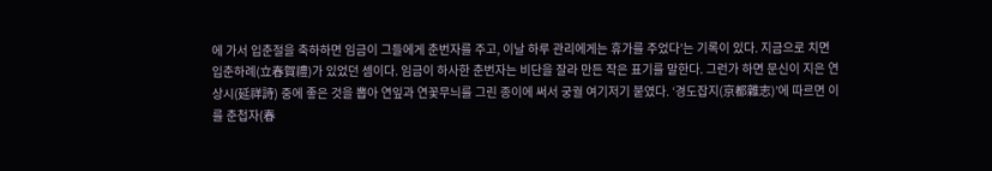에 가서 입춘절을 축하하면 임금이 그들에게 춘번자를 주고, 이날 하루 관리에게는 휴가를 주었다’는 기록이 있다. 지금으로 치면 입춘하례(立春賀禮)가 있었던 셈이다. 임금이 하사한 춘번자는 비단을 잘라 만든 작은 표기를 말한다. 그런가 하면 문신이 지은 연상시(延祥詩) 중에 좋은 것을 뽑아 연잎과 연꽃무늬를 그린 종이에 써서 궁궐 여기저기 붙였다. ‘경도잡지(京都雜志)’에 따르면 이를 춘첩자(春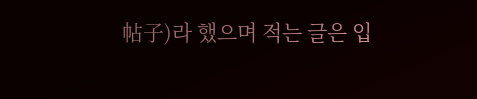帖子)라 했으며 적는 글은 입